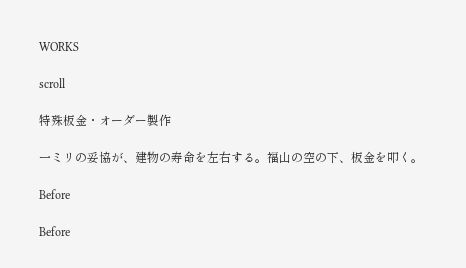WORKS

scroll

特殊板金・オーダー製作

一ミリの妥協が、建物の寿命を左右する。福山の空の下、板金を叩く。

Before

Before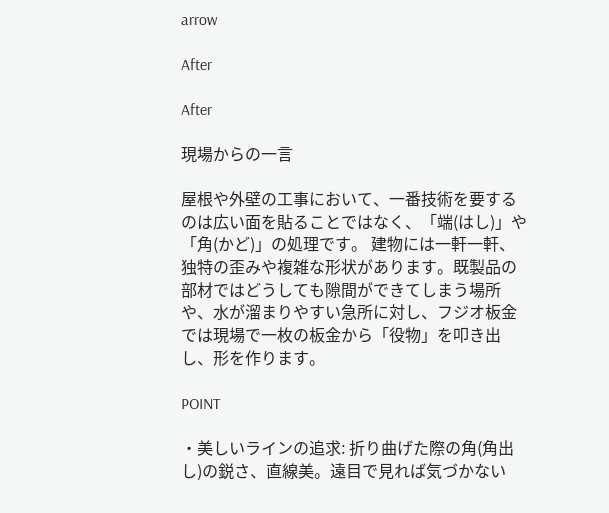arrow

After

After

現場からの一言

屋根や外壁の工事において、一番技術を要するのは広い面を貼ることではなく、「端(はし)」や「角(かど)」の処理です。 建物には一軒一軒、独特の歪みや複雑な形状があります。既製品の部材ではどうしても隙間ができてしまう場所や、水が溜まりやすい急所に対し、フジオ板金では現場で一枚の板金から「役物」を叩き出し、形を作ります。

POINT

・美しいラインの追求: 折り曲げた際の角(角出し)の鋭さ、直線美。遠目で見れば気づかない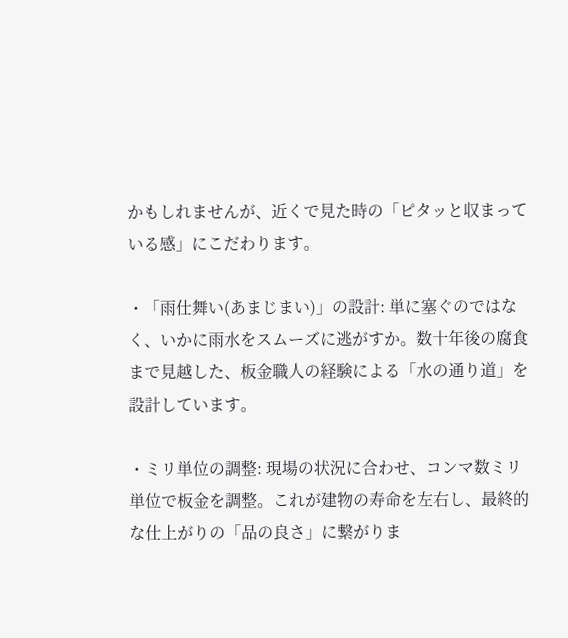かもしれませんが、近くで見た時の「ピタッと収まっている感」にこだわります。

・「雨仕舞い(あまじまい)」の設計: 単に塞ぐのではなく、いかに雨水をスムーズに逃がすか。数十年後の腐食まで見越した、板金職人の経験による「水の通り道」を設計しています。

・ミリ単位の調整: 現場の状況に合わせ、コンマ数ミリ単位で板金を調整。これが建物の寿命を左右し、最終的な仕上がりの「品の良さ」に繋がりま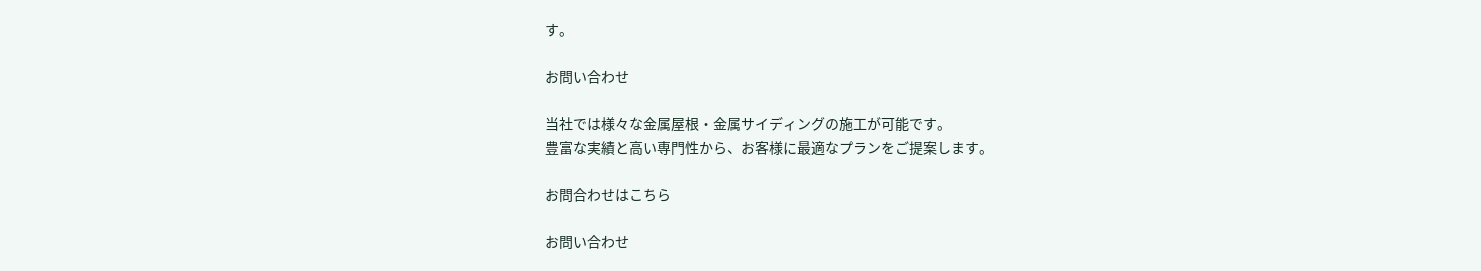す。

お問い合わせ

当社では様々な金属屋根・金属サイディングの施工が可能です。
豊富な実績と高い専門性から、お客様に最適なプランをご提案します。

お問合わせはこちら

お問い合わせ